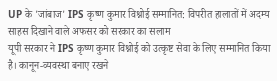UP के 'जांबाज' IPS कृष्ण कुमार विश्नोई सम्मानित: विपरीत हालातों में अदम्य साहस दिखाने वाले अफसर को सरकार का सलाम
यूपी सरकार ने IPS कृष्ण कुमार विश्नोई को उत्कृष्ट सेवा के लिए सम्मानित किया है। कानून-व्यवस्था बनाए रखने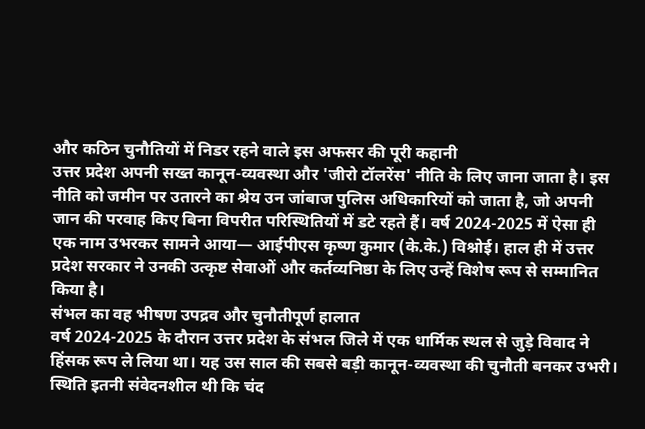और कठिन चुनौतियों में निडर रहने वाले इस अफसर की पूरी कहानी
उत्तर प्रदेश अपनी सख्त कानून-व्यवस्था और 'जीरो टॉलरेंस' नीति के लिए जाना जाता है। इस नीति को जमीन पर उतारने का श्रेय उन जांबाज पुलिस अधिकारियों को जाता है, जो अपनी जान की परवाह किए बिना विपरीत परिस्थितियों में डटे रहते हैं। वर्ष 2024-2025 में ऐसा ही एक नाम उभरकर सामने आया— आईपीएस कृष्ण कुमार (के.के.) विश्नोई। हाल ही में उत्तर प्रदेश सरकार ने उनकी उत्कृष्ट सेवाओं और कर्तव्यनिष्ठा के लिए उन्हें विशेष रूप से सम्मानित किया है।
संभल का वह भीषण उपद्रव और चुनौतीपूर्ण हालात
वर्ष 2024-2025 के दौरान उत्तर प्रदेश के संभल जिले में एक धार्मिक स्थल से जुड़े विवाद ने हिंसक रूप ले लिया था। यह उस साल की सबसे बड़ी कानून-व्यवस्था की चुनौती बनकर उभरी। स्थिति इतनी संवेदनशील थी कि चंद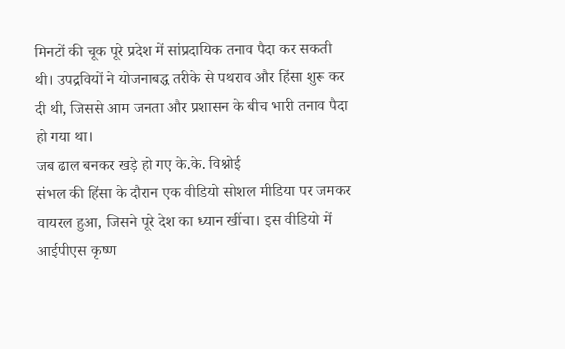मिनटों की चूक पूरे प्रदेश में सांप्रदायिक तनाव पैदा कर सकती थी। उपद्रवियों ने योजनाबद्ध तरीके से पथराव और हिंसा शुरू कर दी थी, जिससे आम जनता और प्रशासन के बीच भारी तनाव पैदा हो गया था।
जब ढाल बनकर खड़े हो गए के.के. विश्नोई
संभल की हिंसा के दौरान एक वीडियो सोशल मीडिया पर जमकर वायरल हुआ, जिसने पूरे देश का ध्यान खींचा। इस वीडियो में आईपीएस कृष्ण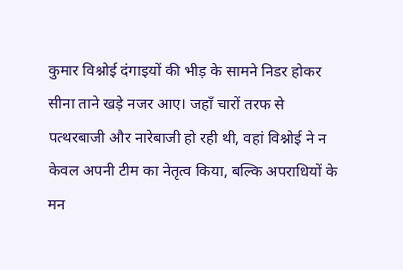कुमार विश्नोई दंगाइयों की भीड़ के सामने निडर होकर सीना ताने खड़े नजर आए। जहाँ चारों तरफ से पत्थरबाजी और नारेबाजी हो रही थी, वहां विश्नोई ने न केवल अपनी टीम का नेतृत्व किया, बल्कि अपराधियों के मन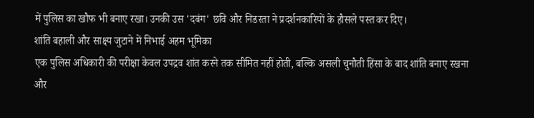में पुलिस का खौफ भी बनाए रखा। उनकी उस 'दबंग' छवि और निडरता ने प्रदर्शनकारियों के हौसले पस्त कर दिए।
शांति बहाली और साक्ष्य जुटाने में निभाई अहम भूमिका
एक पुलिस अधिकारी की परीक्षा केवल उपद्रव शांत करने तक सीमित नहीं होती, बल्कि असली चुनौती हिंसा के बाद शांति बनाए रखना और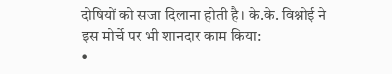दोषियों को सजा दिलाना होती है। के.के. विश्नोई ने इस मोर्चे पर भी शानदार काम किया:
•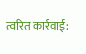त्वरित कार्रवाई: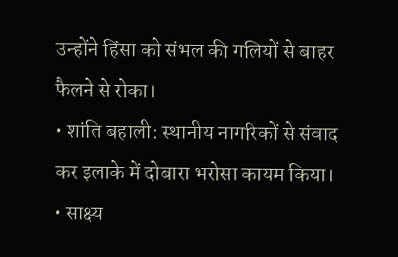उन्होंने हिंसा को संभल की गलियों से बाहर फैलने से रोका।
• शांति बहाली: स्थानीय नागरिकों से संवाद कर इलाके में दोबारा भरोसा कायम किया।
• साक्ष्य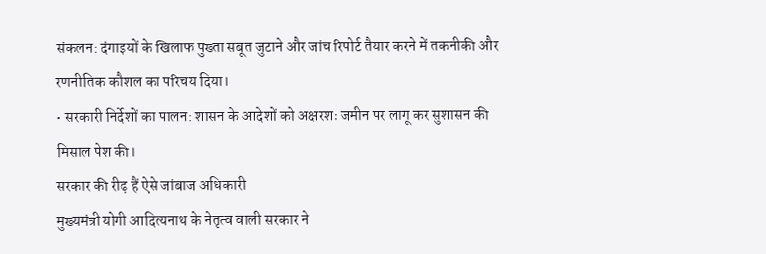संकलन: दंगाइयों के खिलाफ पुख्ता सबूत जुटाने और जांच रिपोर्ट तैयार करने में तकनीकी और रणनीतिक कौशल का परिचय दिया।
• सरकारी निर्देशों का पालन: शासन के आदेशों को अक्षरशः जमीन पर लागू कर सुशासन की मिसाल पेश की।
सरकार की रीढ़ हैं ऐसे जांबाज अधिकारी
मुख्यमंत्री योगी आदित्यनाथ के नेतृत्व वाली सरकार ने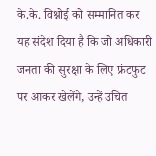के.के. विश्नोई को सम्मानित कर यह संदेश दिया है कि जो अधिकारी जनता की सुरक्षा के लिए फ्रंटफुट पर आकर खेलेंगे, उन्हें उचित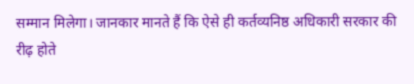सम्मान मिलेगा। जानकार मानते हैं कि ऐसे ही कर्तव्यनिष्ठ अधिकारी सरकार की रीढ़ होते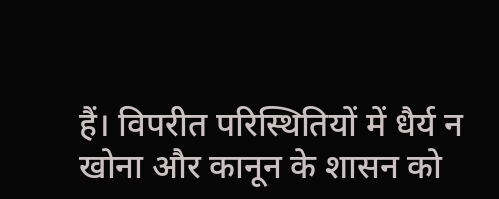हैं। विपरीत परिस्थितियों में धैर्य न खोना और कानून के शासन को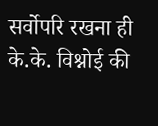सर्वोपरि रखना ही के.के. विश्नोई की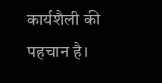कार्यशैली की पहचान है।